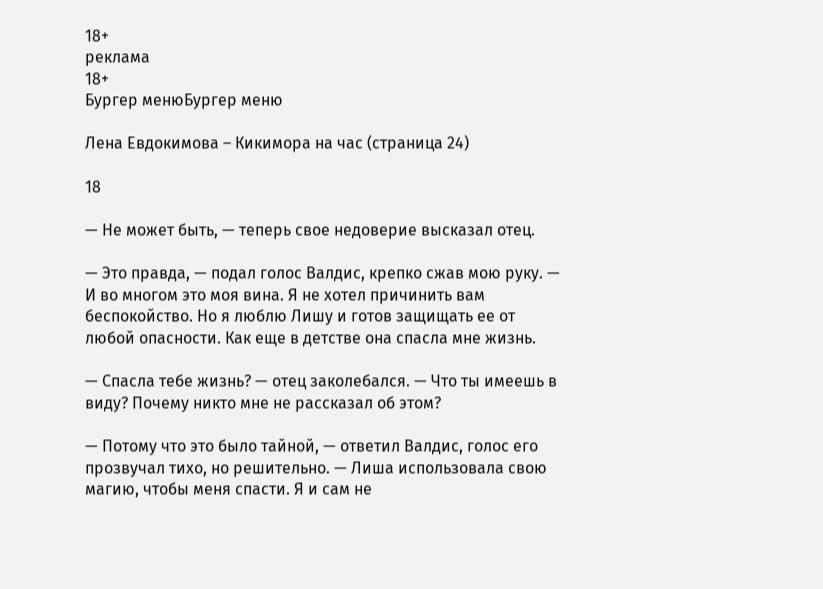18+
реклама
18+
Бургер менюБургер меню

Лена Евдокимова – Кикимора на час (страница 24)

18

— Не может быть, — теперь свое недоверие высказал отец.

— Это правда, — подал голос Валдис, крепко сжав мою руку. — И во многом это моя вина. Я не хотел причинить вам беспокойство. Но я люблю Лишу и готов защищать ее от любой опасности. Как еще в детстве она спасла мне жизнь.

— Спасла тебе жизнь? — отец заколебался. — Что ты имеешь в виду? Почему никто мне не рассказал об этом?

— Потому что это было тайной, — ответил Валдис, голос его прозвучал тихо, но решительно. — Лиша использовала свою магию, чтобы меня спасти. Я и сам не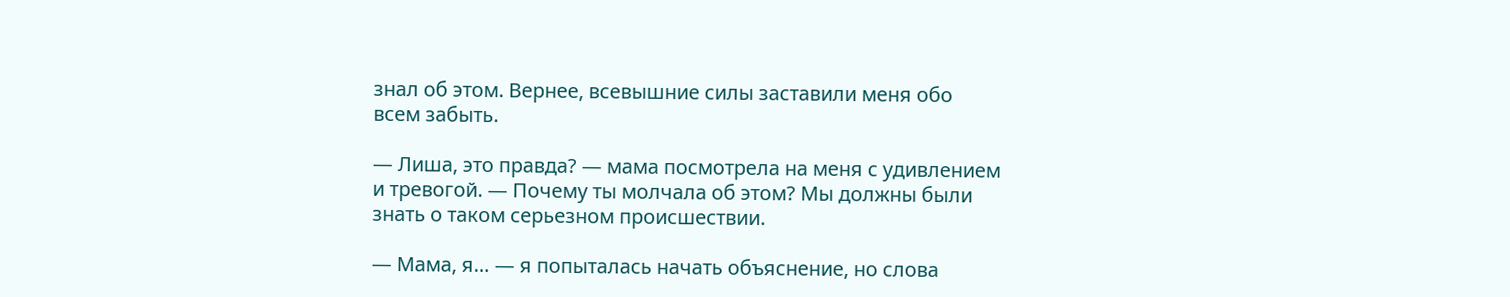знал об этом. Вернее, всевышние силы заставили меня обо всем забыть.

— Лиша, это правда? — мама посмотрела на меня с удивлением и тревогой. — Почему ты молчала об этом? Мы должны были знать о таком серьезном происшествии.

— Мама, я… — я попыталась начать объяснение, но слова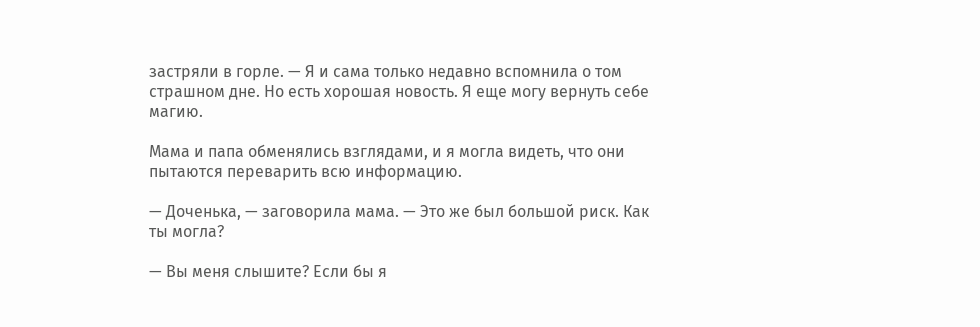застряли в горле. — Я и сама только недавно вспомнила о том страшном дне. Но есть хорошая новость. Я еще могу вернуть себе магию.

Мама и папа обменялись взглядами, и я могла видеть, что они пытаются переварить всю информацию.

— Доченька, — заговорила мама. — Это же был большой риск. Как ты могла?

— Вы меня слышите? Если бы я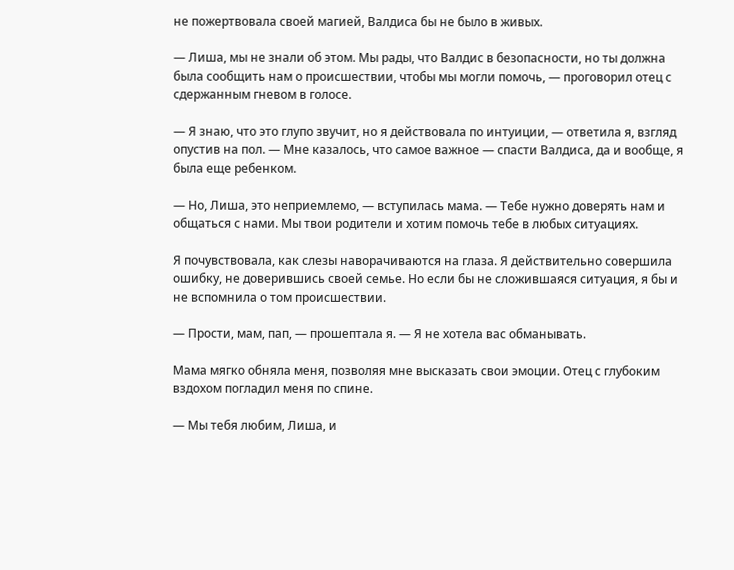не пожертвовала своей магией, Валдиса бы не было в живых.

— Лиша, мы не знали об этом. Мы рады, что Валдис в безопасности, но ты должна была сообщить нам о происшествии, чтобы мы могли помочь, — проговорил отец с сдержанным гневом в голосе.

— Я знаю, что это глупо звучит, но я действовала по интуиции, — ответила я, взгляд опустив на пол. — Мне казалось, что самое важное — спасти Валдиса, да и вообще, я была еще ребенком.

— Но, Лиша, это неприемлемо, — вступилась мама. — Тебе нужно доверять нам и общаться с нами. Мы твои родители и хотим помочь тебе в любых ситуациях.

Я почувствовала, как слезы наворачиваются на глаза. Я действительно совершила ошибку, не доверившись своей семье. Но если бы не сложившаяся ситуация, я бы и не вспомнила о том происшествии.

— Прости, мам, пап, — прошептала я. — Я не хотела вас обманывать.

Мама мягко обняла меня, позволяя мне высказать свои эмоции. Отец с глубоким вздохом погладил меня по спине.

— Мы тебя любим, Лиша, и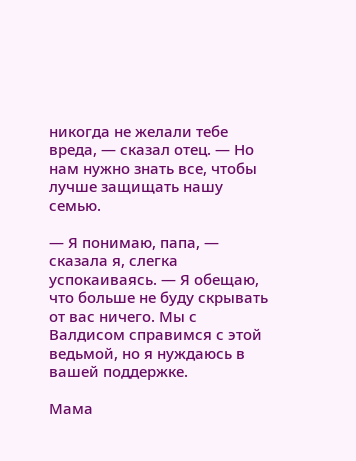никогда не желали тебе вреда, — сказал отец. — Но нам нужно знать все, чтобы лучше защищать нашу семью.

— Я понимаю, папа, — сказала я, слегка успокаиваясь. — Я обещаю, что больше не буду скрывать от вас ничего. Мы с Валдисом справимся с этой ведьмой, но я нуждаюсь в вашей поддержке.

Мама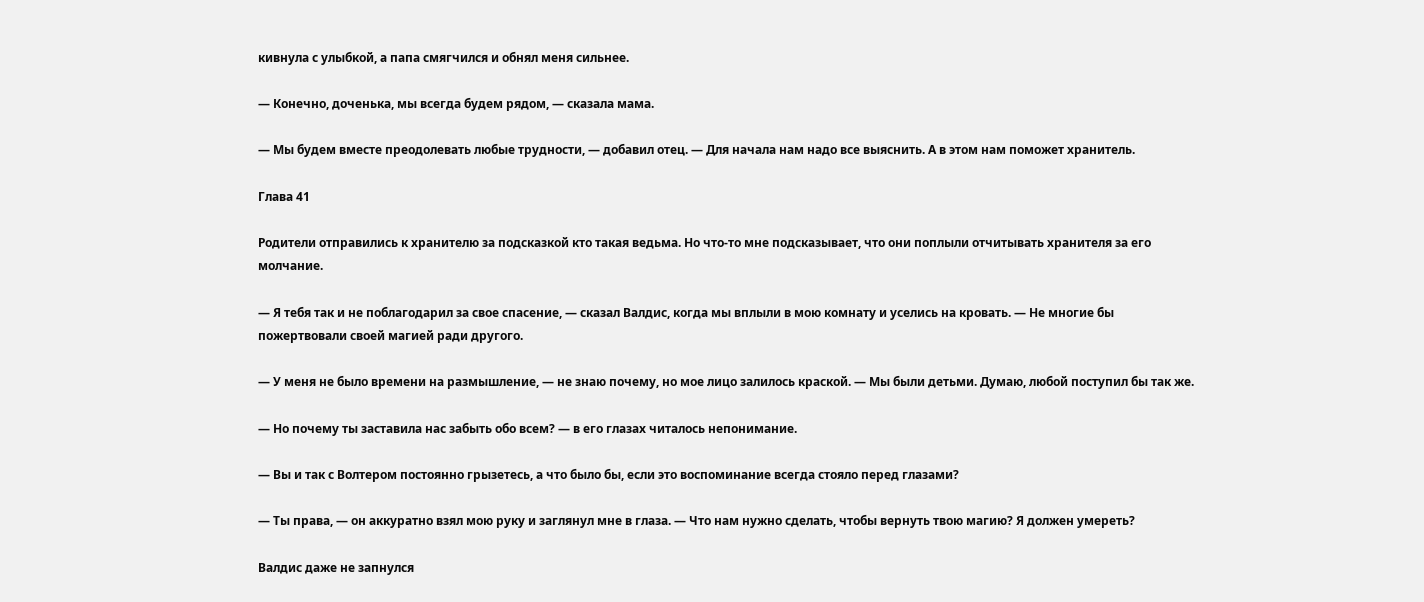кивнула с улыбкой, а папа смягчился и обнял меня сильнее.

— Конечно, доченька, мы всегда будем рядом, — сказала мама.

— Мы будем вместе преодолевать любые трудности, — добавил отец. — Для начала нам надо все выяснить. А в этом нам поможет хранитель.

Глава 41

Родители отправились к хранителю за подсказкой кто такая ведьма. Но что-то мне подсказывает, что они поплыли отчитывать хранителя за его молчание.

— Я тебя так и не поблагодарил за свое спасение, — сказал Валдис, когда мы вплыли в мою комнату и уселись на кровать. — Не многие бы пожертвовали своей магией ради другого.

— У меня не было времени на размышление, — не знаю почему, но мое лицо залилось краской. — Мы были детьми. Думаю, любой поступил бы так же.

— Но почему ты заставила нас забыть обо всем? — в его глазах читалось непонимание.

— Вы и так с Волтером постоянно грызетесь, а что было бы, если это воспоминание всегда стояло перед глазами?

— Ты права, — он аккуратно взял мою руку и заглянул мне в глаза. — Что нам нужно сделать, чтобы вернуть твою магию? Я должен умереть?

Валдис даже не запнулся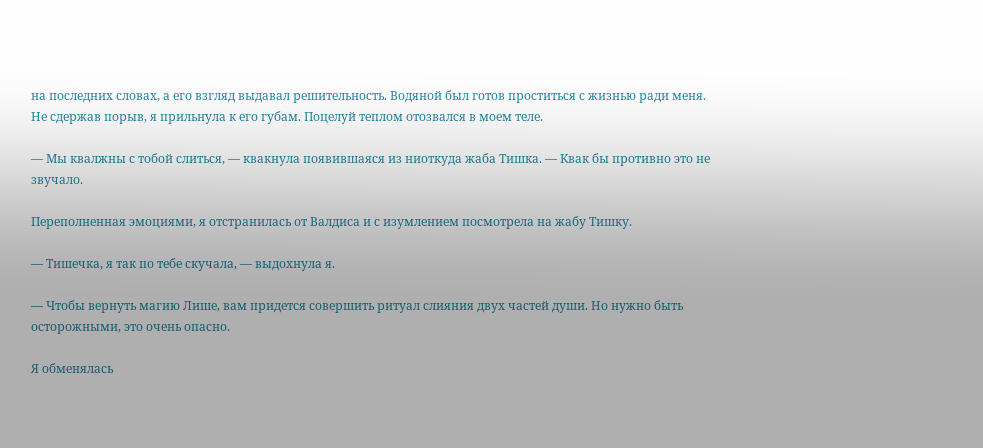на последних словах, а его взгляд выдавал решительность. Водяной был готов проститься с жизнью ради меня. Не сдержав порыв, я прильнула к его губам. Поцелуй теплом отозвался в моем теле.

— Мы квалжны с тобой слиться, — квакнула появившаяся из ниоткуда жаба Тишка. — Квак бы противно это не звучало.

Переполненная эмоциями, я отстранилась от Валдиса и с изумлением посмотрела на жабу Тишку.

— Тишечка, я так по тебе скучала, — выдохнула я.

— Чтобы вернуть магию Лише, вам придется совершить ритуал слияния двух частей души. Но нужно быть осторожными, это очень опасно.

Я обменялась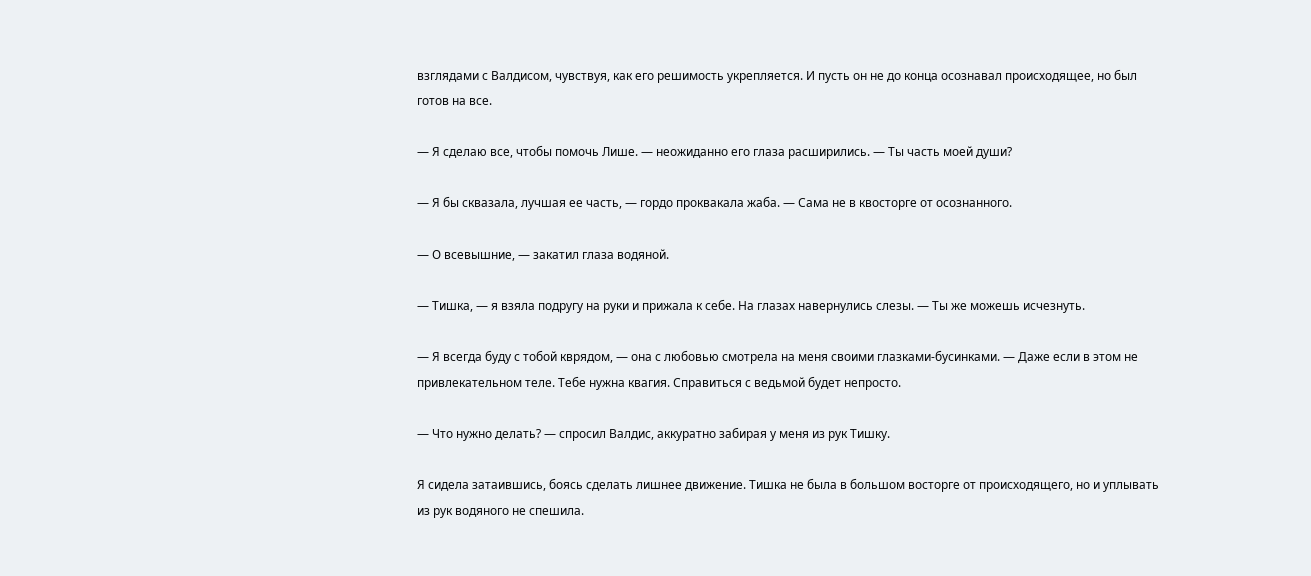взглядами с Валдисом, чувствуя, как его решимость укрепляется. И пусть он не до конца осознавал происходящее, но был готов на все.

— Я сделаю все, чтобы помочь Лише. — неожиданно его глаза расширились. — Ты часть моей души?

— Я бы сквазала, лучшая ее часть, — гордо проквакала жаба. — Сама не в квосторге от осознанного.

— О всевышние, — закатил глаза водяной.

— Тишка, — я взяла подругу на руки и прижала к себе. На глазах навернулись слезы. — Ты же можешь исчезнуть.

— Я всегда буду с тобой кврядом, — она с любовью смотрела на меня своими глазками-бусинками. — Даже если в этом не привлекательном теле. Тебе нужна квагия. Справиться с ведьмой будет непросто.

— Что нужно делать? — спросил Валдис, аккуратно забирая у меня из рук Тишку.

Я сидела затаившись, боясь сделать лишнее движение. Тишка не была в большом восторге от происходящего, но и уплывать из рук водяного не спешила.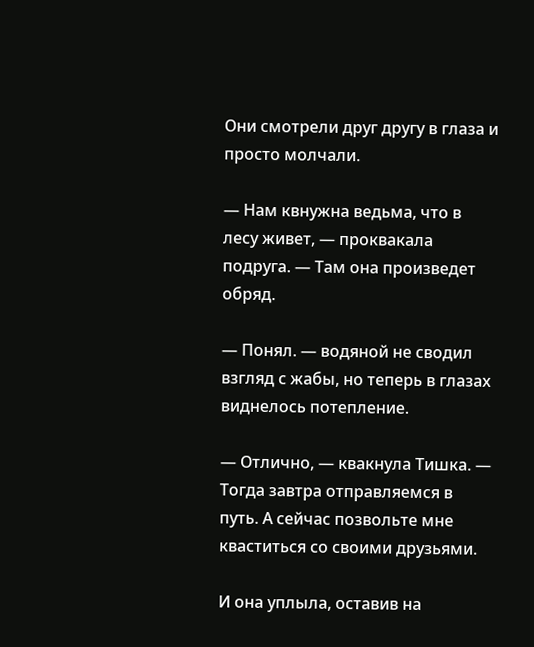Они смотрели друг другу в глаза и просто молчали.

— Нам квнужна ведьма, что в лесу живет, — проквакала подруга. — Там она произведет обряд.

— Понял. — водяной не сводил взгляд с жабы, но теперь в глазах виднелось потепление.

— Отлично, — квакнула Тишка. — Тогда завтра отправляемся в путь. А сейчас позвольте мне кваститься со своими друзьями.

И она уплыла, оставив на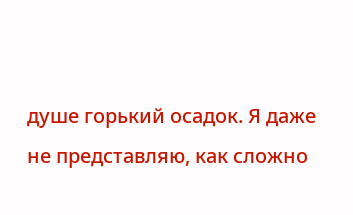душе горький осадок. Я даже не представляю, как сложно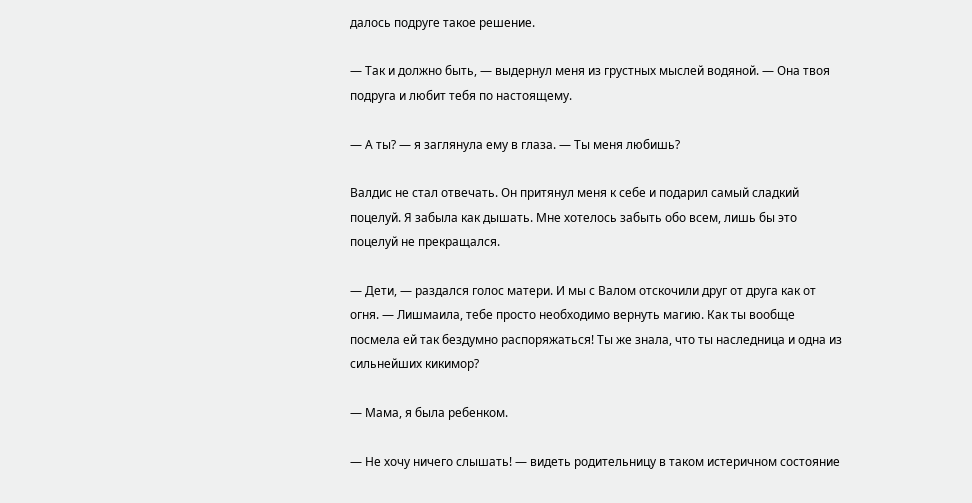далось подруге такое решение.

— Так и должно быть, — выдернул меня из грустных мыслей водяной. — Она твоя подруга и любит тебя по настоящему.

— А ты? — я заглянула ему в глаза. — Ты меня любишь?

Валдис не стал отвечать. Он притянул меня к себе и подарил самый сладкий поцелуй. Я забыла как дышать. Мне хотелось забыть обо всем, лишь бы это поцелуй не прекращался.

— Дети, — раздался голос матери. И мы с Валом отскочили друг от друга как от огня. — Лишмаила, тебе просто необходимо вернуть магию. Как ты вообще посмела ей так бездумно распоряжаться! Ты же знала, что ты наследница и одна из сильнейших кикимор?

— Мама, я была ребенком.

— Не хочу ничего слышать! — видеть родительницу в таком истеричном состояние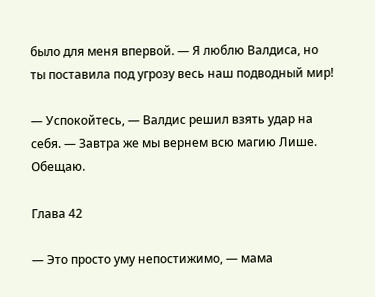было для меня впервой. — Я люблю Валдиса, но ты поставила под угрозу весь наш подводный мир!

— Успокойтесь, — Валдис решил взять удар на себя. — Завтра же мы вернем всю магию Лише. Обещаю.

Глава 42

— Это просто уму непостижимо, — мама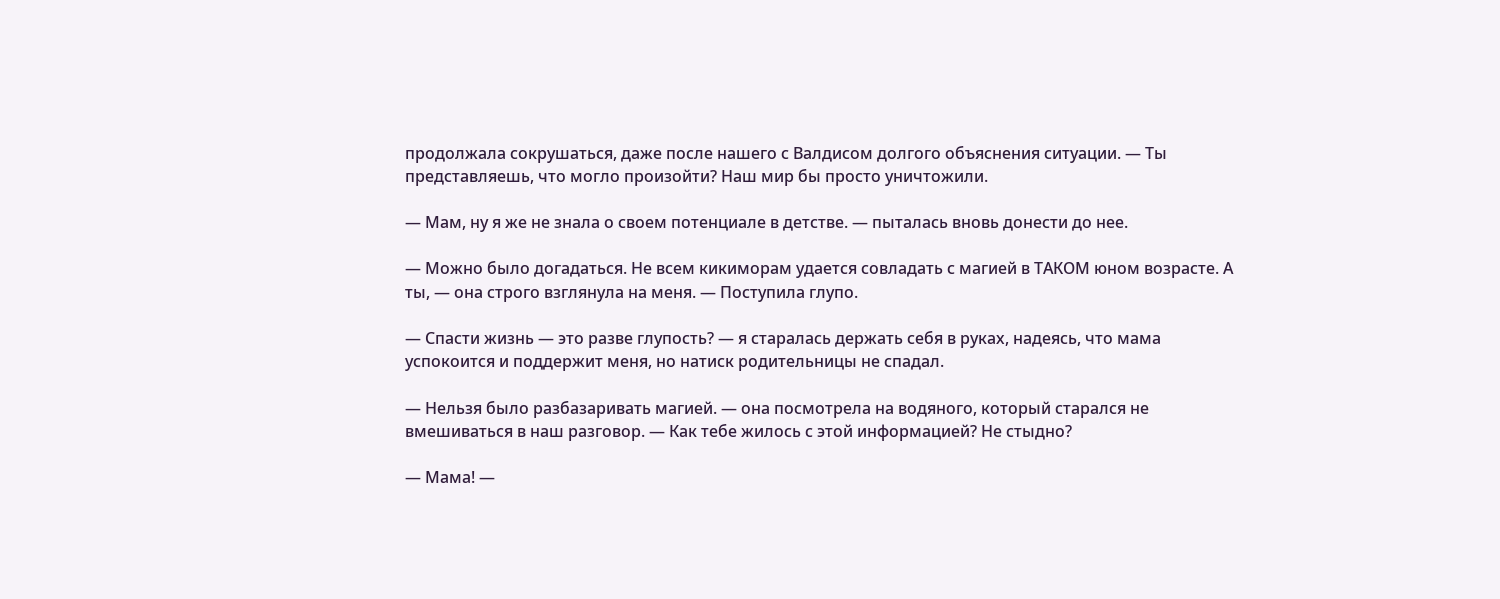продолжала сокрушаться, даже после нашего с Валдисом долгого объяснения ситуации. — Ты представляешь, что могло произойти? Наш мир бы просто уничтожили.

— Мам, ну я же не знала о своем потенциале в детстве. — пыталась вновь донести до нее.

— Можно было догадаться. Не всем кикиморам удается совладать с магией в ТАКОМ юном возрасте. А ты, — она строго взглянула на меня. — Поступила глупо.

— Спасти жизнь — это разве глупость? — я старалась держать себя в руках, надеясь, что мама успокоится и поддержит меня, но натиск родительницы не спадал.

— Нельзя было разбазаривать магией. — она посмотрела на водяного, который старался не вмешиваться в наш разговор. — Как тебе жилось с этой информацией? Не стыдно?

— Мама! —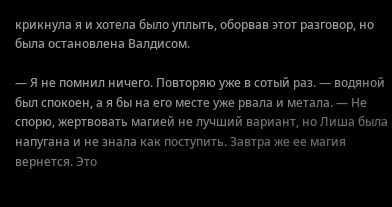крикнула я и хотела было уплыть, оборвав этот разговор, но была остановлена Валдисом.

— Я не помнил ничего. Повторяю уже в сотый раз. — водяной был спокоен, а я бы на его месте уже рвала и метала. — Не спорю, жертвовать магией не лучший вариант, но Лиша была напугана и не знала как поступить. Завтра же ее магия вернется. Это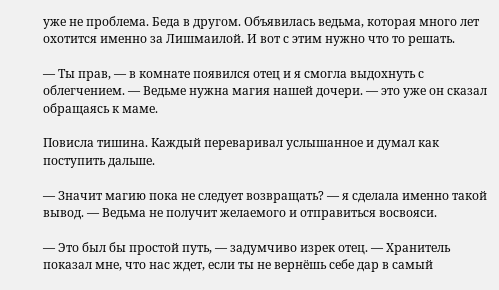уже не проблема. Беда в другом. Объявилась ведьма, которая много лет охотится именно за Лишмаилой. И вот с этим нужно что то решать.

— Ты прав, — в комнате появился отец и я смогла выдохнуть с облегчением. — Ведьме нужна магия нашей дочери. — это уже он сказал обращаясь к маме.

Повисла тишина. Каждый переваривал услышанное и думал как поступить дальше.

— Значит магию пока не следует возвращать? — я сделала именно такой вывод. — Ведьма не получит желаемого и отправиться восвояси.

— Это был бы простой путь, — задумчиво изрек отец. — Хранитель показал мне, что нас ждет, если ты не вернёшь себе дар в самый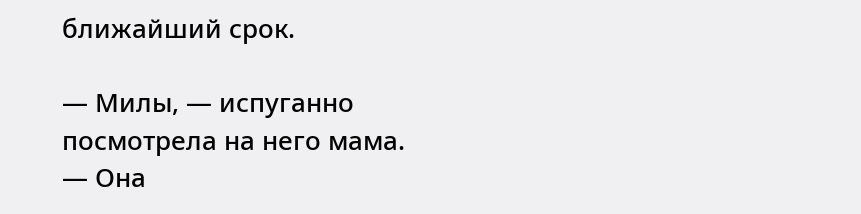ближайший срок.

— Милы, — испуганно посмотрела на него мама. — Она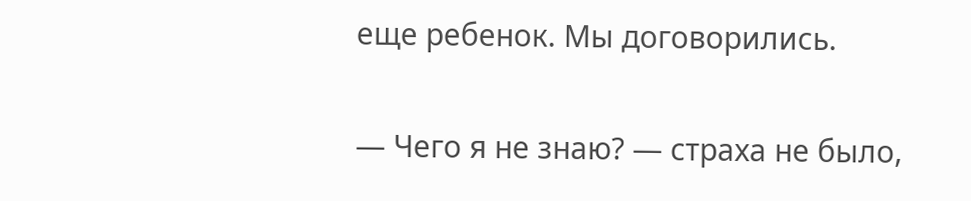еще ребенок. Мы договорились.

— Чего я не знаю? — страха не было,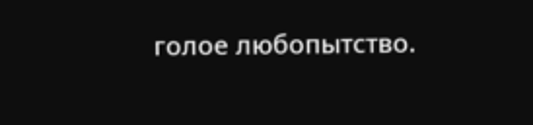голое любопытство.